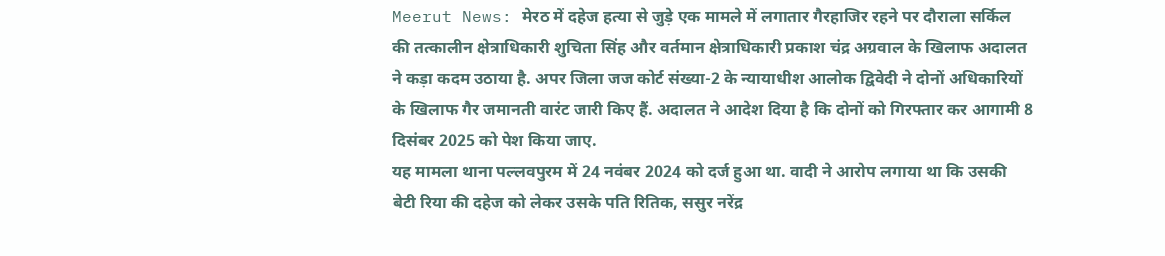Meerut News: मेरठ में दहेज हत्या से जुड़े एक मामले में लगातार गैरहाजिर रहने पर दौराला सर्किल की तत्कालीन क्षेत्राधिकारी शुचिता सिंह और वर्तमान क्षेत्राधिकारी प्रकाश चंद्र अग्रवाल के खिलाफ अदालत ने कड़ा कदम उठाया है. अपर जिला जज कोर्ट संख्या-2 के न्यायाधीश आलोक द्विवेदी ने दोनों अधिकारियों के खिलाफ गैर जमानती वारंट जारी किए हैं. अदालत ने आदेश दिया है कि दोनों को गिरफ्तार कर आगामी 8 दिसंबर 2025 को पेश किया जाए.
यह मामला थाना पल्लवपुरम में 24 नवंबर 2024 को दर्ज हुआ था. वादी ने आरोप लगाया था कि उसकी बेटी रिया की दहेज को लेकर उसके पति रितिक, ससुर नरेंद्र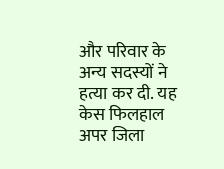और परिवार के अन्य सदस्यों ने हत्या कर दी. यह केस फिलहाल अपर जिला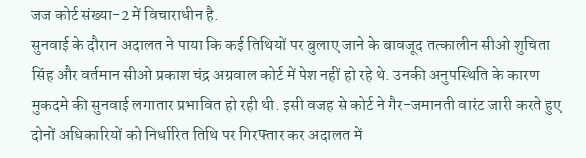जज कोर्ट संख्या-2 में विचाराधीन है.
सुनवाई के दौरान अदालत ने पाया कि कई तिथियों पर बुलाए जाने के बावजूद तत्कालीन सीओ शुचिता सिंह और वर्तमान सीओ प्रकाश चंद्र अग्रवाल कोर्ट में पेश नहीं हो रहे थे. उनकी अनुपस्थिति के कारण मुकदमे की सुनवाई लगातार प्रभावित हो रही थी. इसी वजह से कोर्ट ने गैर-जमानती वारंट जारी करते हुए दोनों अधिकारियों को निर्धारित तिथि पर गिरफ्तार कर अदालत में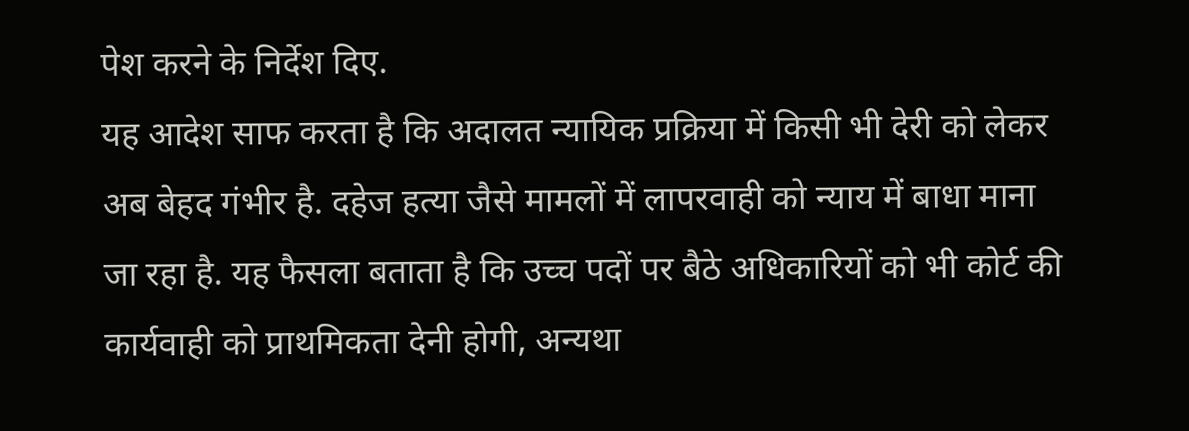पेश करने के निर्देश दिए.
यह आदेश साफ करता है कि अदालत न्यायिक प्रक्रिया में किसी भी देरी को लेकर अब बेहद गंभीर है. दहेज हत्या जैसे मामलों में लापरवाही को न्याय में बाधा माना जा रहा है. यह फैसला बताता है कि उच्च पदों पर बैठे अधिकारियों को भी कोर्ट की कार्यवाही को प्राथमिकता देनी होगी, अन्यथा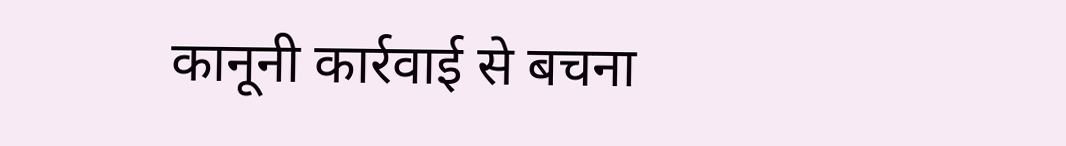कानूनी कार्रवाई से बचना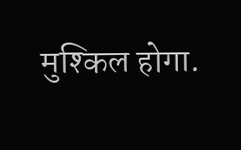मुश्किल होगा.